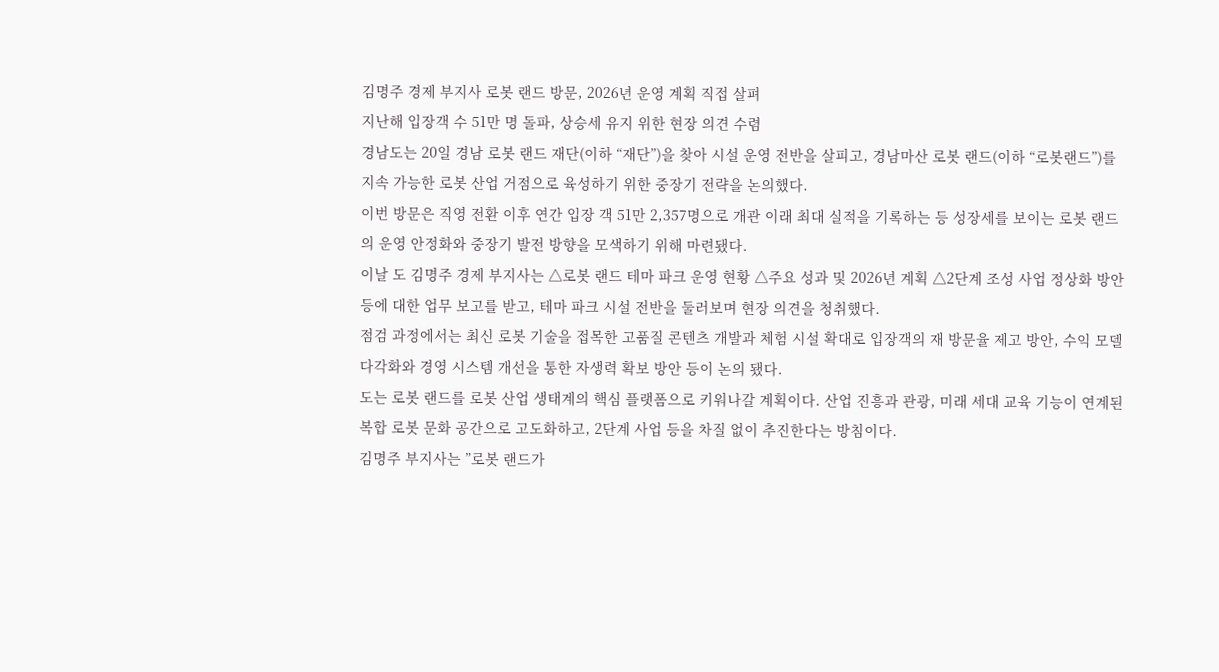김명주 경제 부지사 로봇 랜드 방문, 2026년 운영 계획 직접 살펴
지난해 입장객 수 51만 명 돌파, 상승세 유지 위한 현장 의견 수렴
경남도는 20일 경남 로봇 랜드 재단(이하 “재단”)을 찾아 시설 운영 전반을 살피고, 경남마산 로봇 랜드(이하 “로봇랜드”)를 지속 가능한 로봇 산업 거점으로 육성하기 위한 중장기 전략을 논의했다.
이번 방문은 직영 전환 이후 연간 입장 객 51만 2,357명으로 개관 이래 최대 실적을 기록하는 등 성장세를 보이는 로봇 랜드의 운영 안정화와 중장기 발전 방향을 모색하기 위해 마련됐다.
이날 도 김명주 경제 부지사는 △로봇 랜드 테마 파크 운영 현황 △주요 성과 및 2026년 계획 △2단계 조성 사업 정상화 방안 등에 대한 업무 보고를 받고, 테마 파크 시설 전반을 둘러보며 현장 의견을 청취했다.
점검 과정에서는 최신 로봇 기술을 접목한 고품질 콘텐츠 개발과 체험 시설 확대로 입장객의 재 방문율 제고 방안, 수익 모델 다각화와 경영 시스템 개선을 통한 자생력 확보 방안 등이 논의 됐다.
도는 로봇 랜드를 로봇 산업 생태계의 핵심 플랫폼으로 키워나갈 계획이다. 산업 진흥과 관광, 미래 세대 교육 기능이 연계된 복합 로봇 문화 공간으로 고도화하고, 2단계 사업 등을 차질 없이 추진한다는 방침이다.
김명주 부지사는 ”로봇 랜드가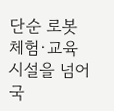단순 로봇 체험·교육 시설을 넘어 국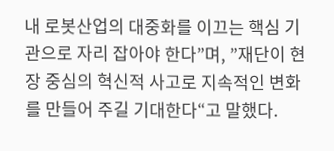내 로봇산업의 대중화를 이끄는 핵심 기관으로 자리 잡아야 한다”며, ”재단이 현장 중심의 혁신적 사고로 지속적인 변화를 만들어 주길 기대한다“고 말했다.